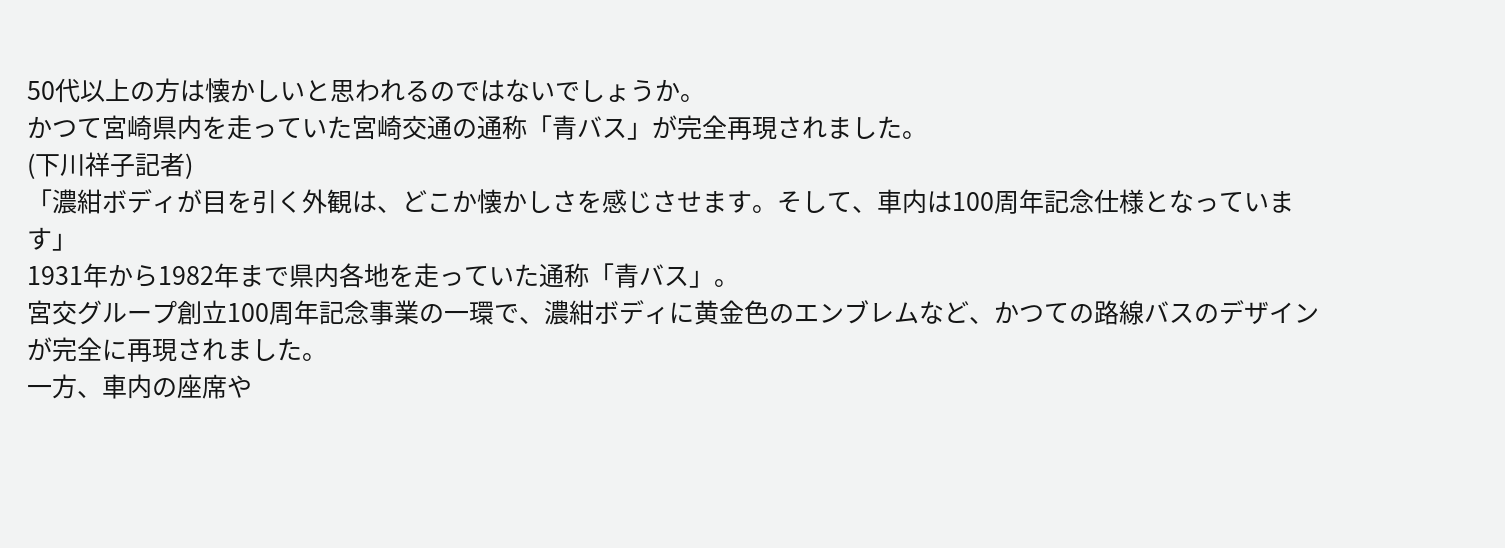50代以上の方は懐かしいと思われるのではないでしょうか。
かつて宮崎県内を走っていた宮崎交通の通称「青バス」が完全再現されました。
(下川祥子記者)
「濃紺ボディが目を引く外観は、どこか懐かしさを感じさせます。そして、車内は100周年記念仕様となっています」
1931年から1982年まで県内各地を走っていた通称「青バス」。
宮交グループ創立100周年記念事業の一環で、濃紺ボディに黄金色のエンブレムなど、かつての路線バスのデザインが完全に再現されました。
一方、車内の座席や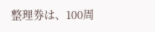整理券は、100周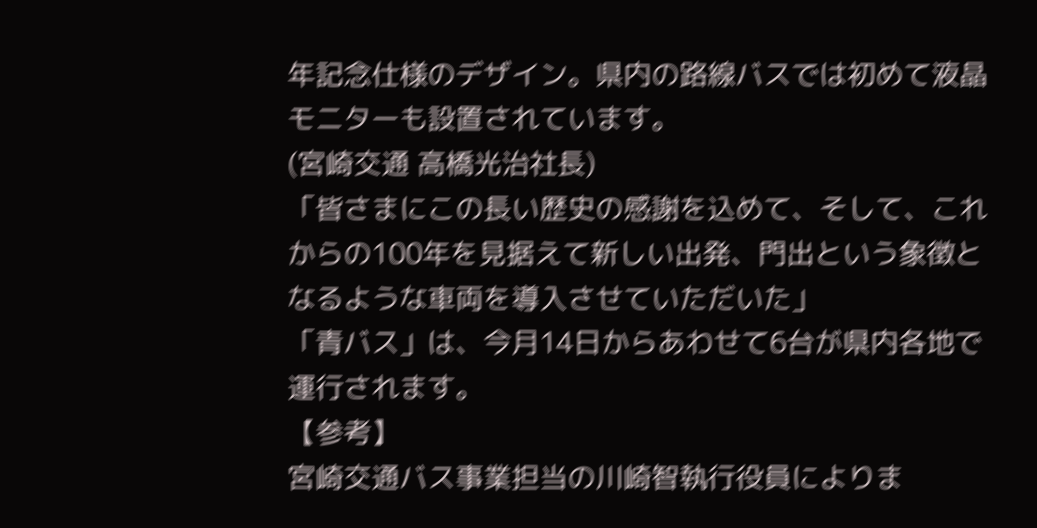年記念仕様のデザイン。県内の路線バスでは初めて液晶モニターも設置されています。
(宮崎交通 高橋光治社長)
「皆さまにこの長い歴史の感謝を込めて、そして、これからの100年を見据えて新しい出発、門出という象徴となるような車両を導入させていただいた」
「青バス」は、今月14日からあわせて6台が県内各地で運行されます。
【参考】
宮崎交通バス事業担当の川崎智執行役員によりま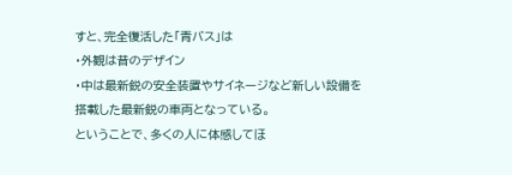すと、完全復活した「青バス」は
・外観は昔のデザイン
・中は最新鋭の安全装置やサイネージなど新しい設備を搭載した最新鋭の車両となっている。
ということで、多くの人に体感してほ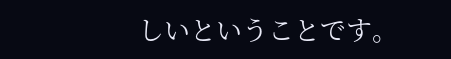しいということです。